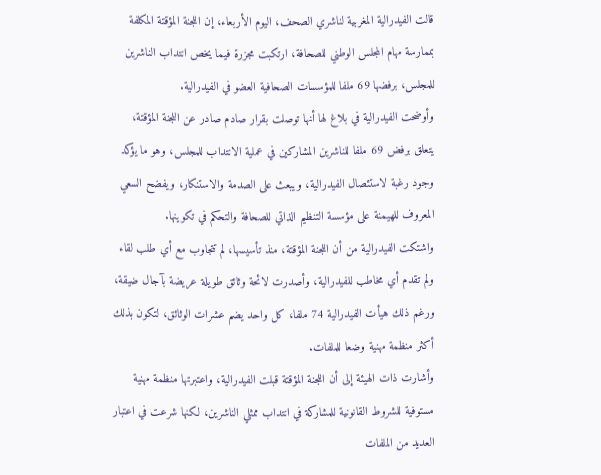قالت الفيدرالية المغربية لناشري الصحف، اليوم الأربعاء، إن اللجنة المؤقتة المكلفة بممارسة مهام المجلس الوطني للصحافة، ارتكبت مجزرة فيما يخص انتداب الناشرين للمجلس، برفضها 69 ملفا للمؤسسات الصحافية العضو في الفيدرالية.
وأوضحت الفيدرالية في بلاغ لها أنها توصلت بقرار صادم صادر عن اللجنة المؤقتة، يتعلق برفض 69 ملفا للناشرين المشاركين في عملية الانتداب للمجلس، وهو ما يؤكد وجود رغبة لاستئصال الفيدرالية، ويبعث على الصدمة والاستنكار، ويفضح السعي المعروف للهيمنة على مؤسسة التنظيم الذاتي للصحافة والتحكم في تكوينها.
واشتكت الفيدرالية من أن اللجنة المؤقتة، منذ تأسيسها، لم تتجاوب مع أي طلب لقاء ولم تقدم أي مخاطب للفيدرالية، وأصدرت لائحة وثائق طويلة عريضة بآجال ضيقة، ورغم ذلك هيأت الفيدرالية 74 ملفا، كل واحد يضم عشرات الوثائق، لتكون بذلك أكثر منظمة مهنية وضعا للملفات.
وأشارت ذات الهيئة إلى أن اللجنة المؤقتة قبلت الفيدرالية، واعتبرتها منظمة مهنية مستوفية للشروط القانونية للمشاركة في انتداب ممثلي الناشرين، لكنها شرعت في اعتبار العديد من الملفات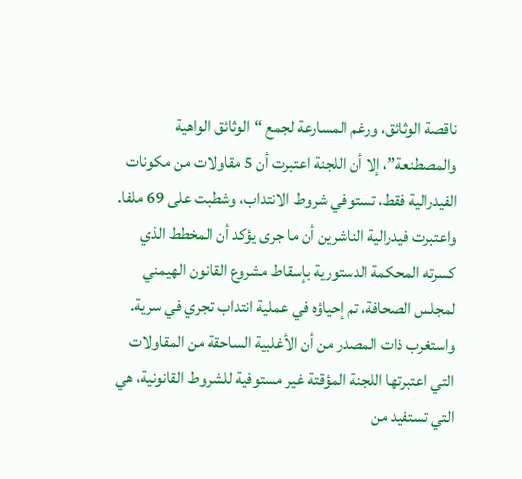ناقصة الوثائق، ورغم المسارعة لجمع “الوثائق الواهية والمصطنعة”، إلا أن اللجنة اعتبرت أن 5 مقاولات من مكونات الفيدرالية فقط، تستوفي شروط الانتداب، وشطبت على 69 ملفا.
واعتبرت فيدرالية الناشرين أن ما جرى يؤكد أن المخطط الذي كسرته المحكمة الدستورية بإسقاط مشروع القانون الهيمني لمجلس الصحافة، تم إحياؤه في عملية انتداب تجري في سرية.
واستغرب ذات المصدر من أن الأغلبية الساحقة من المقاولات التي اعتبرتها اللجنة المؤقتة غير مستوفية للشروط القانونية، هي التي تستفيد من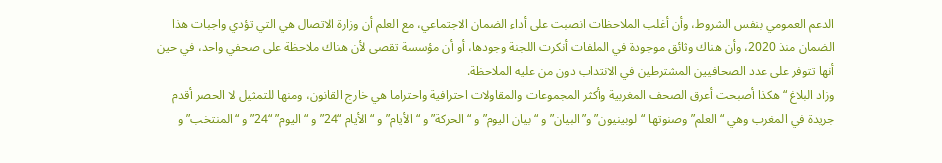الدعم العمومي بنفس الشروط، وأن أغلب الملاحظات انصبت على أداء الضمان الاجتماعي، مع العلم أن وزارة الاتصال هي التي تؤدي واجبات هذا الضمان منذ 2020، وأن هناك وثائق موجودة في الملفات أنكرت اللجنة وجودها، أو أن مؤسسة تقصى لأن هناك ملاحظة على صحفي واحد، في حين أنها تتوفر على عدد الصحافيين المشترطين في الانتداب دون من عليه الملاحظة.
وزاد البلاغ “هكذا أصبحت أعرق الصحف المغربية وأكثر المجموعات والمقاولات احترافية واحتراما هي خارج القانون، ومنها للتمثيل لا الحصر أقدم جريدة في المغرب وهي “العلم” وصنوتها “لوبينيون” و”البيان” و “بيان اليوم” و “الحركة” و “الأيام” و “الأيام “24” و “اليوم” “24” و “المنتخب” و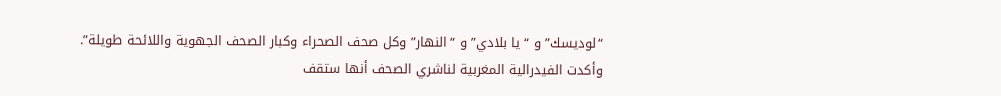“لوديسك” و “يا بلادي” و “النهار” وكل صحف الصحراء وكبار الصحف الجهوية واللائحة طويلة”.
وأكدت الفيدرالية المغربية لناشري الصحف أنها ستقف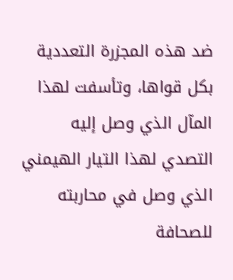ضد هذه المجزرة التعددية بكل قواها، وتأسفت لهذا المآل الذي وصل إليه التصدي لهذا التيار الهيمني الذي وصل في محاربته للصحافة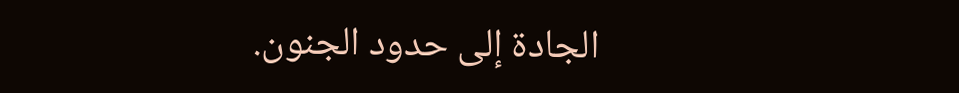الجادة إلى حدود الجنون.